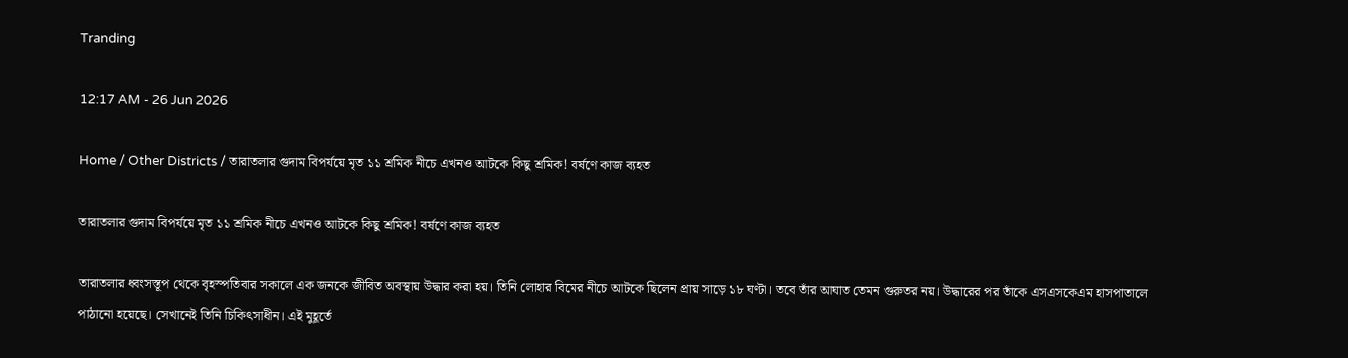Tranding

12:17 AM - 26 Jun 2026

Home / Other Districts / তারাতলার গুদাম বিপর্যয়ে মৃত ১১ শ্রমিক নীচে এখনও আটকে কিছু শ্রমিক! বর্ষণে কাজ ব‍্যহত

তারাতলার গুদাম বিপর্যয়ে মৃত ১১ শ্রমিক নীচে এখনও আটকে কিছু শ্রমিক! বর্ষণে কাজ ব‍্যহত

তারাতলার ধ্বংসস্তূপ থেকে বৃহস্পতিবার সকালে এক জনকে জীবিত অবস্থায় উদ্ধার করা হয়। তিনি লোহার বিমের নীচে আটকে ছিলেন প্রায় সাড়ে ১৮ ঘণ্টা। তবে তাঁর আঘাত তেমন গুরুতর নয়। উদ্ধারের পর তাঁকে এসএসকেএম হাসপাতালে পাঠানো হয়েছে। সেখানেই তিনি চিকিৎসাধীন। এই মুহূর্তে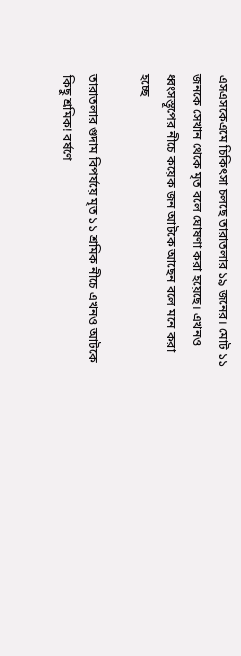এসএসকেএমে চিকিৎসা চলছে তারাতলার ১৯ জনের। মোট ১১ জনকে সেখান থেকে মৃত বলে ঘোষণা করা হয়েছে। এখনও ধ্বংসস্তূপের নীচে কয়েক জন আটকে আছেন বলে মনে করা হচ্ছে

তারাতলার গুদাম বিপর্যয়ে মৃত ১১ শ্রমিক নীচে এখনও আটকে কিছু শ্রমিক! বর্ষণে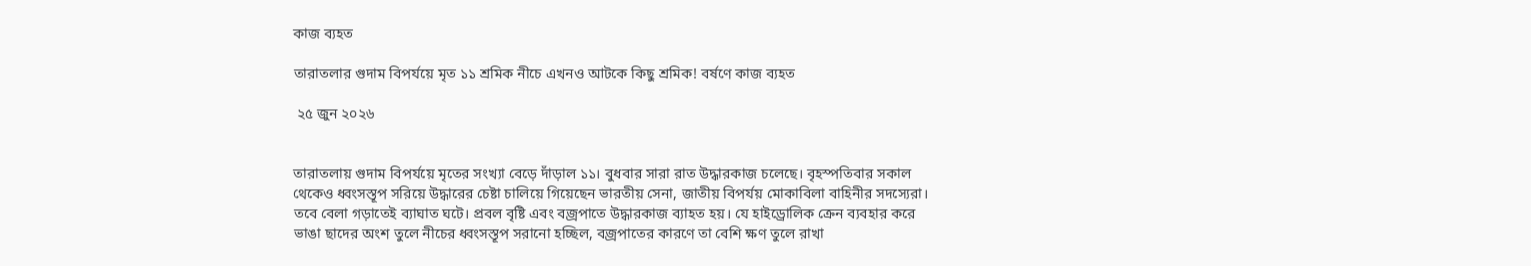কাজ ব‍্যহত

তারাতলার গুদাম বিপর্যয়ে মৃত ১১ শ্রমিক নীচে এখনও আটকে কিছু শ্রমিক! বর্ষণে কাজ ব‍্যহত

 ২৫ জুন ২০২৬


তারাতলায় গুদাম বিপর্যয়ে মৃতের সংখ্যা বেড়ে দাঁড়াল ১১। বুধবার সারা রাত উদ্ধারকাজ চলেছে। বৃহস্পতিবার সকাল থেকেও ধ্বংসস্তূপ সরিয়ে উদ্ধারের চেষ্টা চালিয়ে গিয়েছেন ভারতীয় সেনা, জাতীয় বিপর্যয় মোকাবিলা বাহিনীর সদস্যেরা। তবে বেলা গড়াতেই ব্যাঘাত ঘটে। প্রবল বৃষ্টি এবং বজ্রপাতে উদ্ধারকাজ ব্যাহত হয়। যে হাইড্রোলিক ক্রেন ব্যবহার করে ভাঙা ছাদের অংশ তুলে নীচের ধ্বংসস্তূপ সরানো হচ্ছিল, বজ্রপাতের কারণে তা বেশি ক্ষণ তুলে রাখা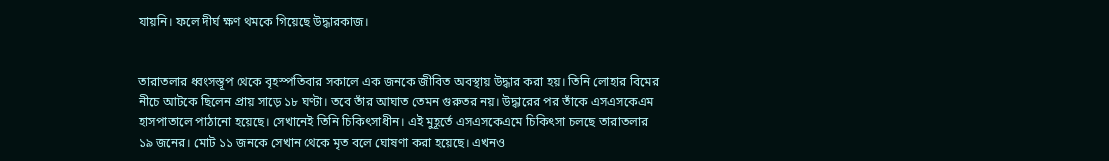যায়নি। ফলে দীর্ঘ ক্ষণ থমকে গিয়েছে উদ্ধারকাজ।


তারাতলার ধ্বংসস্তূপ থেকে বৃহস্পতিবার সকালে এক জনকে জীবিত অবস্থায় উদ্ধার করা হয়। তিনি লোহার বিমের নীচে আটকে ছিলেন প্রায় সাড়ে ১৮ ঘণ্টা। তবে তাঁর আঘাত তেমন গুরুতর নয়। উদ্ধারের পর তাঁকে এসএসকেএম হাসপাতালে পাঠানো হয়েছে। সেখানেই তিনি চিকিৎসাধীন। এই মুহূর্তে এসএসকেএমে চিকিৎসা চলছে তারাতলার ১৯ জনের। মোট ১১ জনকে সেখান থেকে মৃত বলে ঘোষণা করা হয়েছে। এখনও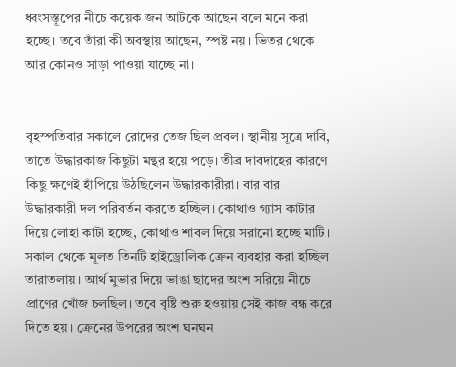ধ্বংসস্তূপের নীচে কয়েক জন আটকে আছেন বলে মনে করা হচ্ছে। তবে তাঁরা কী অবস্থায় আছেন, স্পষ্ট নয়। ভিতর থেকে আর কোনও সাড়া পাওয়া যাচ্ছে না।


বৃহস্পতিবার সকালে রোদের তেজ ছিল প্রবল। স্থানীয় সূত্রে দাবি, তাতে উদ্ধারকাজ কিছুটা মন্থর হয়ে পড়ে। তীব্র দাবদাহের কারণে কিছু ক্ষণেই হাঁপিয়ে উঠছিলেন উদ্ধারকারীরা। বার বার উদ্ধারকারী দল পরিবর্তন করতে হচ্ছিল। কোথাও গ্যাস কাটার দিয়ে লোহা কাটা হচ্ছে, কোথাও শাবল দিয়ে সরানো হচ্ছে মাটি। সকাল থেকে মূলত তিনটি হাইড্রোলিক ক্রেন ব্যবহার করা হচ্ছিল তারাতলায়। আর্থ মুভার দিয়ে ভাঙা ছাদের অংশ সরিয়ে নীচে প্রাণের খোঁজ চলছিল। তবে বৃষ্টি শুরু হওয়ায় সেই কাজ বন্ধ করে দিতে হয়। ক্রেনের উপরের অংশ ঘনঘন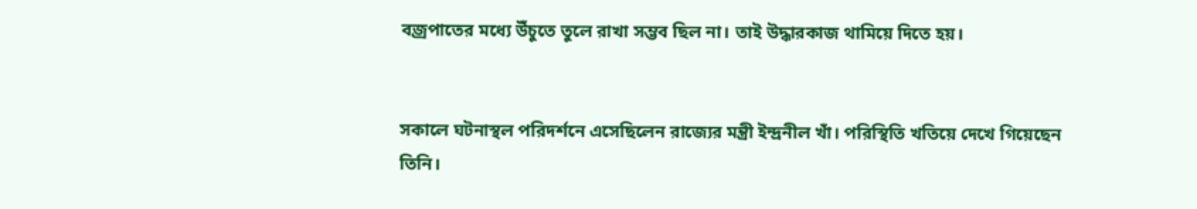বজ্রপাতের মধ্যে উঁচুতে তুলে রাখা সম্ভব ছিল না। তাই উদ্ধারকাজ থামিয়ে দিতে হয়।


সকালে ঘটনাস্থল পরিদর্শনে এসেছিলেন রাজ্যের মন্ত্রী ইন্দ্রনীল খাঁ। পরিস্থিতি খতিয়ে দেখে গিয়েছেন তিনি।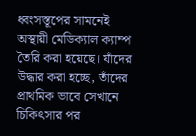ধ্বংসস্তূপের সামনেই অস্থায়ী মেডিক্যাল ক্যাম্প তৈরি করা হয়েছে। যাঁদের উদ্ধার করা হচ্ছে, তাঁদের প্রাথমিক ভাবে সেখানে চিকিৎসার পর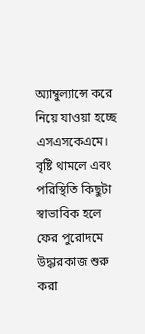অ্যাম্বুল্যান্সে করে নিয়ে যাওয়া হচ্ছে এসএসকেএমে। বৃষ্টি থামলে এবং পরিস্থিতি কিছুটা স্বাভাবিক হলে ফের পুরোদমে উদ্ধারকাজ শুরু করা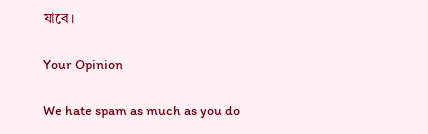যাবে।

Your Opinion

We hate spam as much as you do